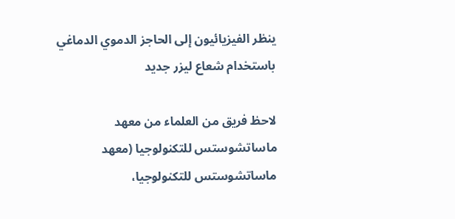ينظر الفيزيائيون إلى الحاجز الدموي الدماغي باستخدام شعاع ليزر جديد

لاحظ فريق من العلماء من معهد ماساتشوستس للتكنولوجيا (معهد ماساتشوستس للتكنولوجيا،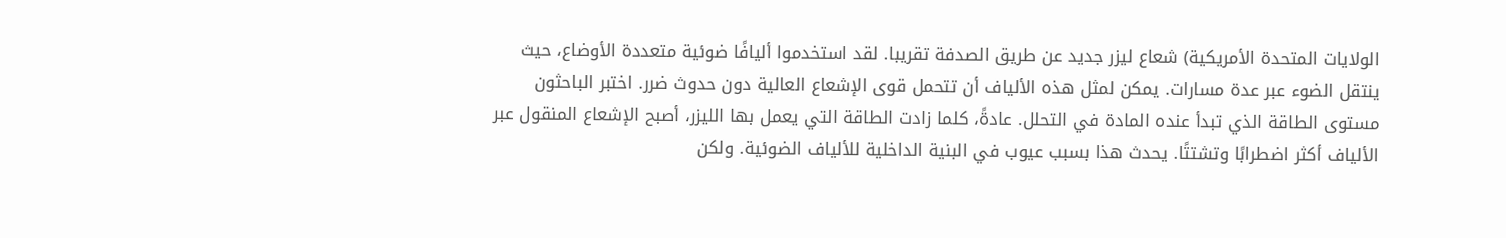الولايات المتحدة الأمريكية) شعاع ليزر جديد عن طريق الصدفة تقريبا. لقد استخدموا أليافًا ضوئية متعددة الأوضاع، حيث ينتقل الضوء عبر عدة مسارات. يمكن لمثل هذه الألياف أن تتحمل قوى الإشعاع العالية دون حدوث ضرر. اختبر الباحثون مستوى الطاقة الذي تبدأ عنده المادة في التحلل. عادةً، كلما زادت الطاقة التي يعمل بها الليزر، أصبح الإشعاع المنقول عبر الألياف أكثر اضطرابًا وتشتتًا. يحدث هذا بسبب عيوب في البنية الداخلية للألياف الضوئية. ولكن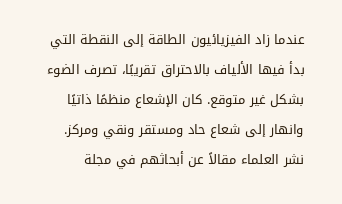عندما زاد الفيزيائيون الطاقة إلى النقطة التي بدأ فيها الألياف بالاحتراق تقريبًا، تصرف الضوء بشكل غير متوقع. كان الإشعاع منظمًا ذاتيًا وانهار إلى شعاع حاد ومستقر ونقي ومركز. نشر العلماء مقالاً عن أبحاثهم في مجلة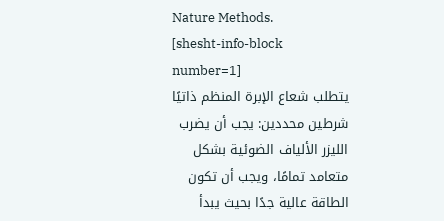Nature Methods.
[shesht-info-block number=1]
يتطلب شعاع الإبرة المنظم ذاتيًا شرطين محددين: يجب أن يضرب الليزر الألياف الضوئية بشكل متعامد تمامًا، ويجب أن تكون الطاقة عالية جدًا بحيث يبدأ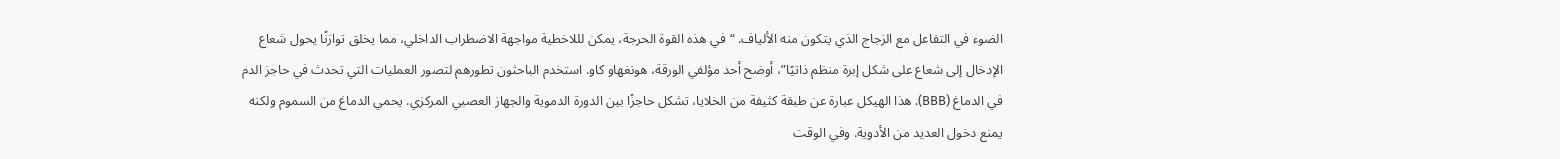الضوء في التفاعل مع الزجاج الذي يتكون منه الألياف. “في هذه القوة الحرجة، يمكن لللاخطية مواجهة الاضطراب الداخلي، مما يخلق توازنًا يحول شعاع الإدخال إلى شعاع على شكل إبرة منظم ذاتيًا”، أوضح أحد مؤلفي الورقة، هونغهاو كاو. استخدم الباحثون تطورهم لتصور العمليات التي تحدث في حاجز الدم في الدماغ (BBB). هذا الهيكل عبارة عن طبقة كثيفة من الخلايا، تشكل حاجزًا بين الدورة الدموية والجهاز العصبي المركزي. يحمي الدماغ من السموم ولكنه يمنع دخول العديد من الأدوية. وفي الوقت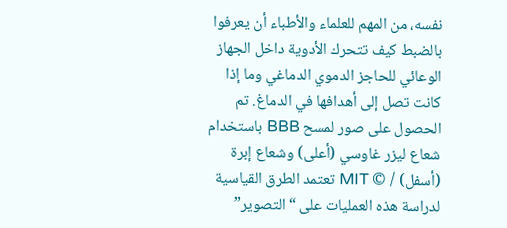نفسه، من المهم للعلماء والأطباء أن يعرفوا بالضبط كيف تتحرك الأدوية داخل الجهاز الوعائي للحاجز الدموي الدماغي وما إذا كانت تصل إلى أهدافها في الدماغ. تم الحصول على صور لمسح BBB باستخدام شعاع ليزر غاوسي (أعلى) وشعاع إبرة (أسفل) / © MIT تعتمد الطرق القياسية لدراسة هذه العمليات على “التصوير”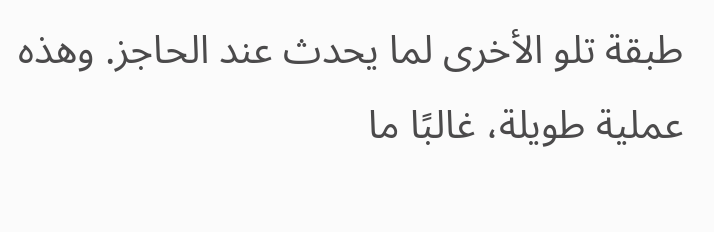طبقة تلو الأخرى لما يحدث عند الحاجز. وهذه عملية طويلة، غالبًا ما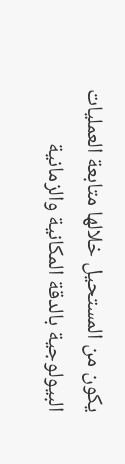يكون من المستحيل خلالها متابعة العمليات البيولوجية بالدقة المكانية والزمانية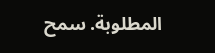المطلوبة. سمح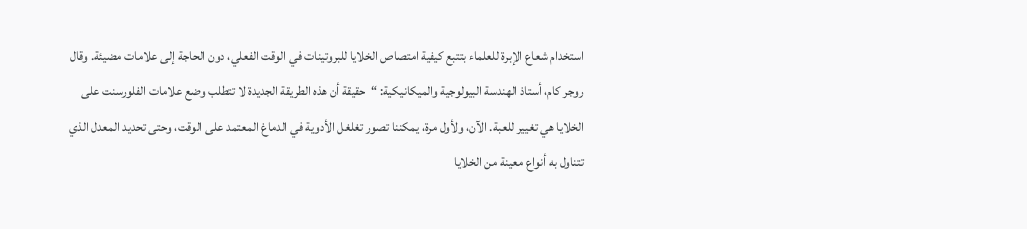استخدام شعاع الإبرة للعلماء بتتبع كيفية امتصاص الخلايا للبروتينات في الوقت الفعلي، دون الحاجة إلى علامات مضيئة. وقال روجر كام، أستاذ الهندسة البيولوجية والميكانيكية: “حقيقة أن هذه الطريقة الجديدة لا تتطلب وضع علامات الفلورسنت على الخلايا هي تغيير للعبة. الآن، ولأول مرة، يمكننا تصور تغلغل الأدوية في الدماغ المعتمد على الوقت، وحتى تحديد المعدل الذي تتناول به أنواع معينة من الخلايا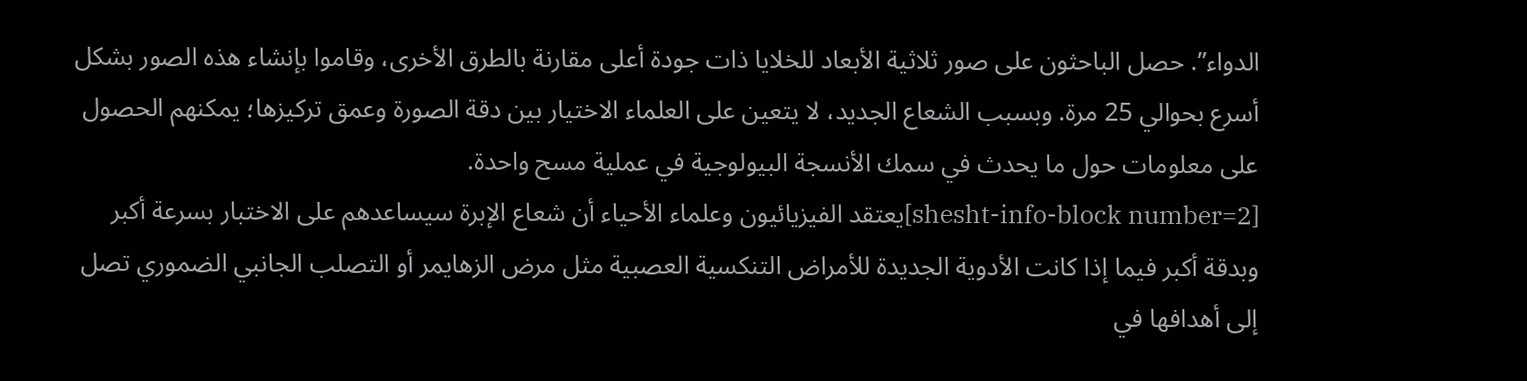الدواء”. حصل الباحثون على صور ثلاثية الأبعاد للخلايا ذات جودة أعلى مقارنة بالطرق الأخرى، وقاموا بإنشاء هذه الصور بشكل أسرع بحوالي 25 مرة. وبسبب الشعاع الجديد، لا يتعين على العلماء الاختيار بين دقة الصورة وعمق تركيزها؛ يمكنهم الحصول على معلومات حول ما يحدث في سمك الأنسجة البيولوجية في عملية مسح واحدة.
[shesht-info-block number=2]يعتقد الفيزيائيون وعلماء الأحياء أن شعاع الإبرة سيساعدهم على الاختبار بسرعة أكبر وبدقة أكبر فيما إذا كانت الأدوية الجديدة للأمراض التنكسية العصبية مثل مرض الزهايمر أو التصلب الجانبي الضموري تصل إلى أهدافها في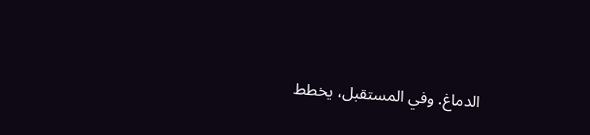الدماغ. وفي المستقبل، يخطط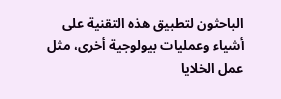الباحثون لتطبيق هذه التقنية على أشياء وعمليات بيولوجية أخرى، مثل عمل الخلايا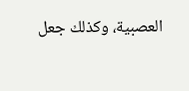العصبية، وكذلك جعل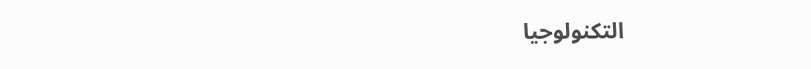التكنولوجيا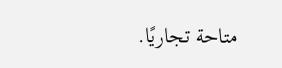متاحة تجاريًا.